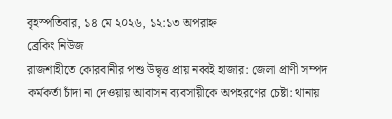বৃহস্পতিবার, ১৪ মে ২০২৬, ১২:১৩ অপরাহ্ন
ব্রেকিং নিউজ
রাজশাহীতে কোরবানীর পশু উদ্বৃত্ত প্রায় নব্বই হাজার: জেলা প্রাণী সম্পদ কর্মকর্তা চাঁদা না দেওয়ায় আবাসন ব্যবসায়ীকে অপহরণের চেষ্টা: থানায়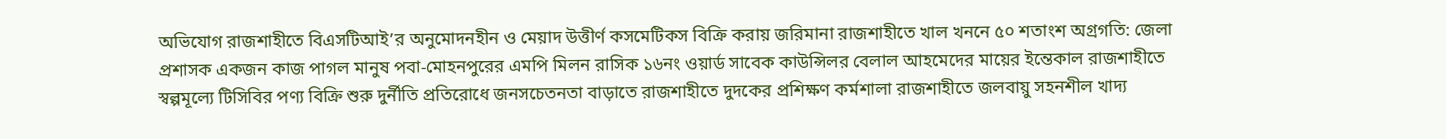অভিযোগ রাজশাহীতে বিএসটিআই’র অনুমোদনহীন ও মেয়াদ উত্তীর্ণ কসমেটিকস বিক্রি করায় জরিমানা রাজশাহীতে খাল খননে ৫০ শতাংশ অগ্রগতি: জেলা প্রশাসক একজন কাজ পাগল মানুষ পবা-মোহনপুরের এমপি মিলন রাসিক ১৬নং ওয়ার্ড সাবেক কাউন্সিলর বেলাল আহমেদের মায়ের ইন্তেকাল রাজশাহীতে স্বল্পমূল্যে টিসিবির পণ্য বিক্রি শুরু দুর্নীতি প্রতিরোধে জনসচেতনতা বাড়াতে রাজশাহীতে দুদকের প্রশিক্ষণ কর্মশালা রাজশাহীতে জলবায়ু সহনশীল খাদ্য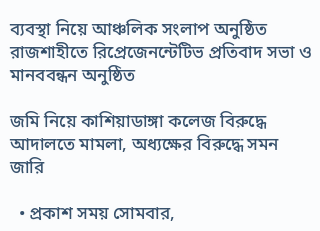ব্যবস্থা নিয়ে আঞ্চলিক সংলাপ অনুষ্ঠিত রাজশাহীতে রিপ্রেজেনন্টেটিভ প্রতিবাদ সভা ও মানববন্ধন অনুষ্ঠিত

জমি নিয়ে কাশিয়াডাঙ্গা কলেজ বিরুদ্ধে আদালতে মামলা, অধ্যক্ষের বিরুদ্ধে সমন জারি

  • প্রকাশ সময় সোমবার,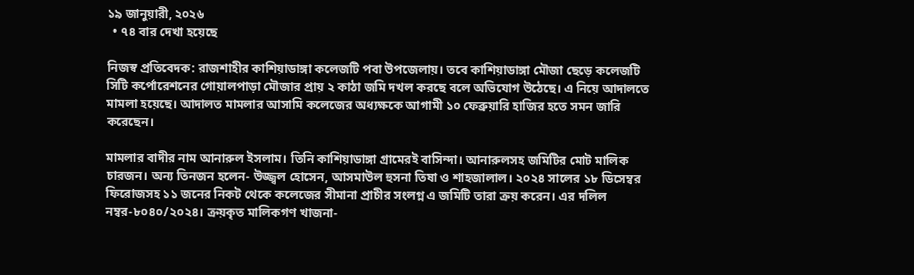১৯ জানুয়ারী, ২০২৬
  • ৭৪ বার দেখা হয়েছে

নিজস্ব প্রতিবেদক: রাজশাহীর কাশিয়াডাঙ্গা কলেজটি পবা উপজেলায়। তবে কাশিয়াডাঙ্গা মৌজা ছেড়ে কলেজটি সিটি কর্পোরেশনের গোয়ালপাড়া মৌজার প্রায় ২ কাঠা জমি দখল করছে বলে অভিযোগ উঠেছে। এ নিয়ে আদালতে মামলা হয়েছে। আদালত মামলার আসামি কলেজের অধ্যক্ষকে আগামী ১০ ফেব্রুয়ারি হাজির হতে সমন জারি করেছেন।

মামলার বাদীর নাম আনারুল ইসলাম। তিনি কাশিয়াডাঙ্গা গ্রামেরই বাসিন্দা। আনারুলসহ জমিটির মোট মালিক চারজন। অন্য তিনজন হলেন- উজ্জ্বল হোসেন, আসমাউল হুসনা তিষা ও শাহজালাল। ২০২৪ সালের ১৮ ডিসেম্বর ফিরোজসহ ১১ জনের নিকট থেকে কলেজের সীমানা প্রাচীর সংলগ্ন এ জমিটি তারা ক্রয় করেন। এর দলিল নম্বর-৮০৪০/২০২৪। ক্রয়কৃত মালিকগণ খাজনা-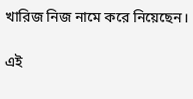খারিজ নিজ নামে করে নিয়েছেন।

এই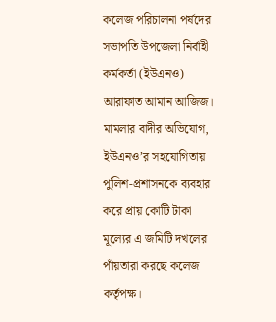কলেজ পরিচালনা পর্ষদের সভাপতি উপজেলা নির্বাহী কর্মকর্তা (ইউএনও) আরাফাত আমান আজিজ। মামলার বাদীর অভিযোগ, ইউএনও’র সহযোগিতায় পুলিশ-প্রশাসনকে ব্যবহার করে প্রায় কোটি টাকা মূল্যের এ জমিটি দখলের পাঁয়তারা করছে কলেজ কর্তৃপক্ষ।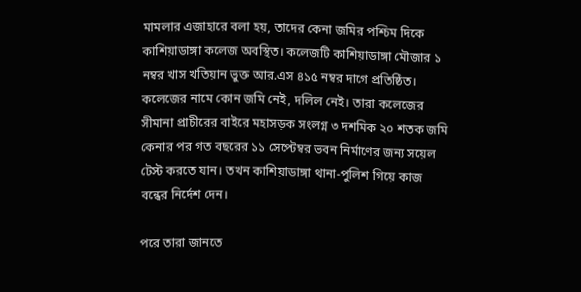মামলার এজাহারে বলা হয়, তাদের কেনা জমির পশ্চিম দিকে কাশিয়াডাঙ্গা কলেজ অবস্থিত। কলেজটি কাশিয়াডাঙ্গা মৌজার ১ নম্বর খাস খতিয়ান ভুক্ত আর.এস ৪১৫ নম্বর দাগে প্রতিষ্ঠিত। কলেজের নামে কোন জমি নেই, দলিল নেই। তারা কলেজের সীমানা প্রাচীরের বাইরে মহাসড়ক সংলগ্ন ৩ দশমিক ২০ শতক জমি কেনার পর গত বছরের ১১ সেপ্টেম্বর ভবন নির্মাণের জন্য সয়েল টেস্ট করতে যান। তখন কাশিয়াডাঙ্গা থানা-পুলিশ গিয়ে কাজ বন্ধের নির্দেশ দেন।

পরে তারা জানতে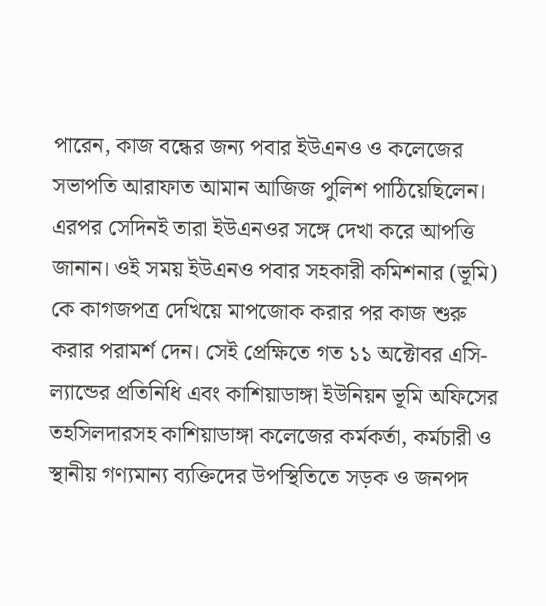পারেন, কাজ বন্ধের জন্য পবার ইউএনও ও কলেজের সভাপতি আরাফাত আমান আজিজ পুলিশ পাঠিয়েছিলেন। এরপর সেদিনই তারা ইউএনওর সঙ্গে দেখা করে আপত্তি জানান। ওই সময় ইউএনও পবার সহকারী কমিশনার (ভূমি) কে কাগজপত্র দেখিয়ে মাপজোক করার পর কাজ শুরু করার পরামর্শ দেন। সেই প্রেক্ষিতে গত ১১ অক্টোবর এসি-ল্যান্ডের প্রতিনিধি এবং কাশিয়াডাঙ্গা ইউনিয়ন ভূমি অফিসের তহসিলদারসহ কাশিয়াডাঙ্গা কলেজের কর্মকর্তা, কর্মচারী ও স্থানীয় গণ্যমান্য ব্যক্তিদের উপস্থিতিতে সড়ক ও জনপদ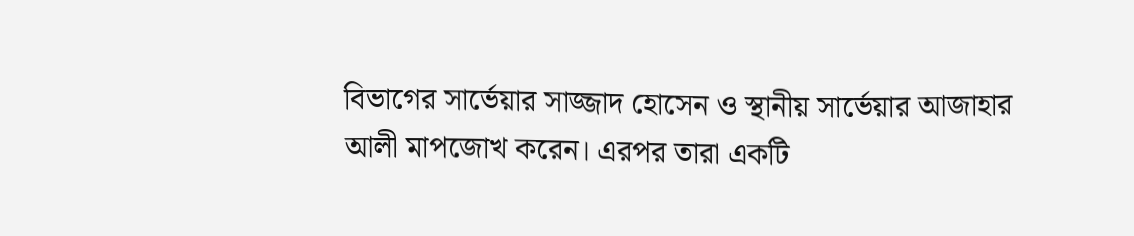বিভাগের সার্ভেয়ার সাজ্জাদ হোসেন ও স্থানীয় সার্ভেয়ার আজাহার আলী মাপজোখ করেন। এরপর তারা একটি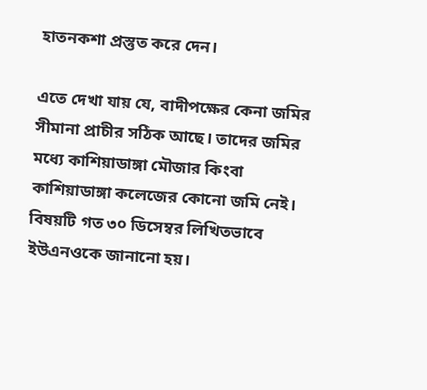হাতনকশা প্রস্তুত করে দেন।

এতে দেখা যায় যে, বাদীপক্ষের কেনা জমির সীমানা প্রাচীর সঠিক আছে। তাদের জমির মধ্যে কাশিয়াডাঙ্গা মৌজার কিংবা কাশিয়াডাঙ্গা কলেজের কোনো জমি নেই। বিষয়টি গত ৩০ ডিসেম্বর লিখিতভাবে ইউএনওকে জানানো হয়।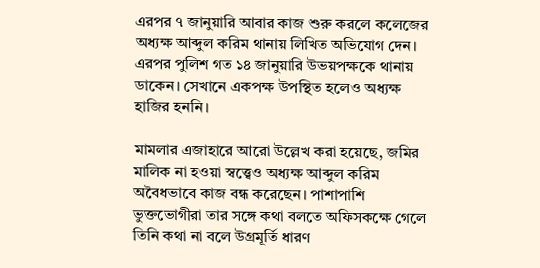এরপর ৭ জানুয়ারি আবার কাজ শুরু করলে কলেজের অধ্যক্ষ আব্দুল করিম থানায় লিখিত অভিযোগ দেন। এরপর পুলিশ গত ১৪ জানুয়ারি উভয়পক্ষকে থানায় ডাকেন। সেখানে একপক্ষ উপস্থিত হলেও অধ্যক্ষ হাজির হননি।

মামলার এজাহারে আরো উল্লেখ করা হয়েছে, জমির মালিক না হওয়া স্বত্ত্বেও অধ্যক্ষ আব্দুল করিম অবৈধভাবে কাজ বন্ধ করেছেন। পাশাপাশি ভুক্তভোগীরা তার সঙ্গে কথা বলতে অফিসকক্ষে গেলে তিনি কথা না বলে উগ্রমূর্তি ধারণ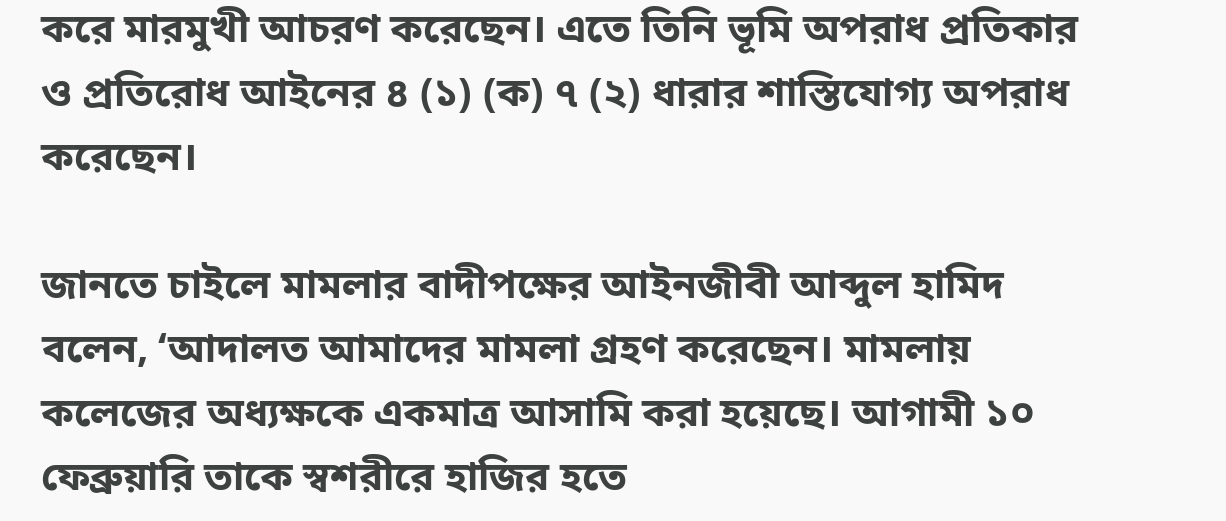করে মারমুখী আচরণ করেছেন। এতে তিনি ভূমি অপরাধ প্রতিকার ও প্রতিরোধ আইনের ৪ (১) (ক) ৭ (২) ধারার শাস্তিযোগ্য অপরাধ করেছেন।

জানতে চাইলে মামলার বাদীপক্ষের আইনজীবী আব্দুল হামিদ বলেন, ‘আদালত আমাদের মামলা গ্রহণ করেছেন। মামলায় কলেজের অধ্যক্ষকে একমাত্র আসামি করা হয়েছে। আগামী ১০ ফেব্রুয়ারি তাকে স্বশরীরে হাজির হতে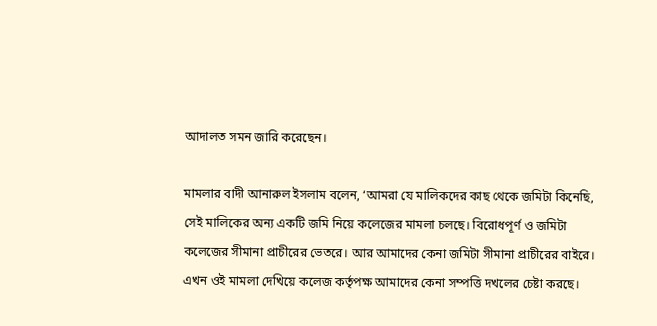আদালত সমন জারি করেছেন।

মামলার বাদী আনারুল ইসলাম বলেন, ‘আমরা যে মালিকদের কাছ থেকে জমিটা কিনেছি, সেই মালিকের অন্য একটি জমি নিয়ে কলেজের মামলা চলছে। বিরোধপূর্ণ ও জমিটা কলেজের সীমানা প্রাচীরের ভেতরে। আর আমাদের কেনা জমিটা সীমানা প্রাচীরের বাইরে। এখন ওই মামলা দেখিয়ে কলেজ কর্তৃপক্ষ আমাদের কেনা সম্পত্তি দখলের চেষ্টা করছে।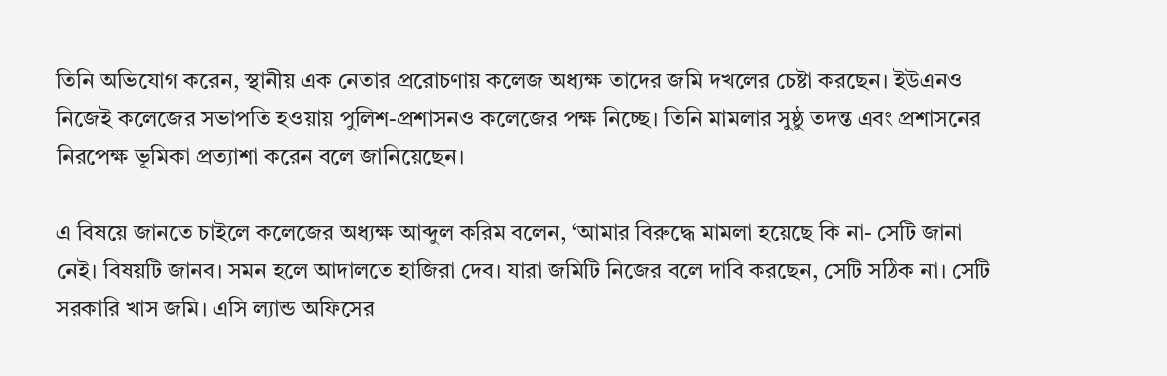তিনি অভিযোগ করেন, স্থানীয় এক নেতার প্ররোচণায় কলেজ অধ্যক্ষ তাদের জমি দখলের চেষ্টা করছেন। ইউএনও নিজেই কলেজের সভাপতি হওয়ায় পুলিশ-প্রশাসনও কলেজের পক্ষ নিচ্ছে। তিনি মামলার সুষ্ঠু তদন্ত এবং প্রশাসনের নিরপেক্ষ ভূমিকা প্রত্যাশা করেন বলে জানিয়েছেন।

এ বিষয়ে জানতে চাইলে কলেজের অধ্যক্ষ আব্দুল করিম বলেন, ‘আমার বিরুদ্ধে মামলা হয়েছে কি না- সেটি জানা নেই। বিষয়টি জানব। সমন হলে আদালতে হাজিরা দেব। যারা জমিটি নিজের বলে দাবি করছেন, সেটি সঠিক না। সেটি সরকারি খাস জমি। এসি ল্যান্ড অফিসের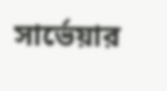সার্ভেয়ার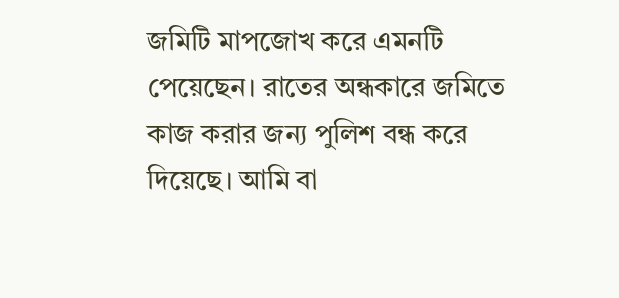জমিটি মাপজোখ করে এমনটি পেয়েছেন। রাতের অন্ধকারে জমিতে কাজ করার জন্য পুলিশ বন্ধ করে দিয়েছে। আমি বা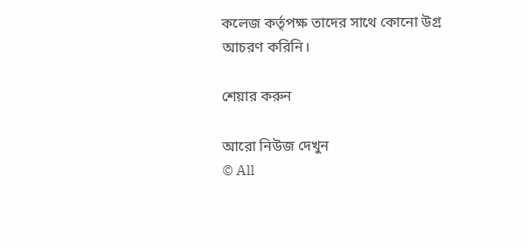কলেজ কর্তৃপক্ষ তাদের সাথে কোনো উগ্র আচরণ করিনি।

শেয়ার করুন

আরো নিউজ দেখুন
© All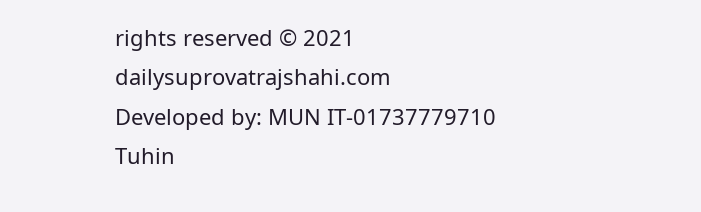rights reserved © 2021 dailysuprovatrajshahi.com
Developed by: MUN IT-01737779710
Tuhin